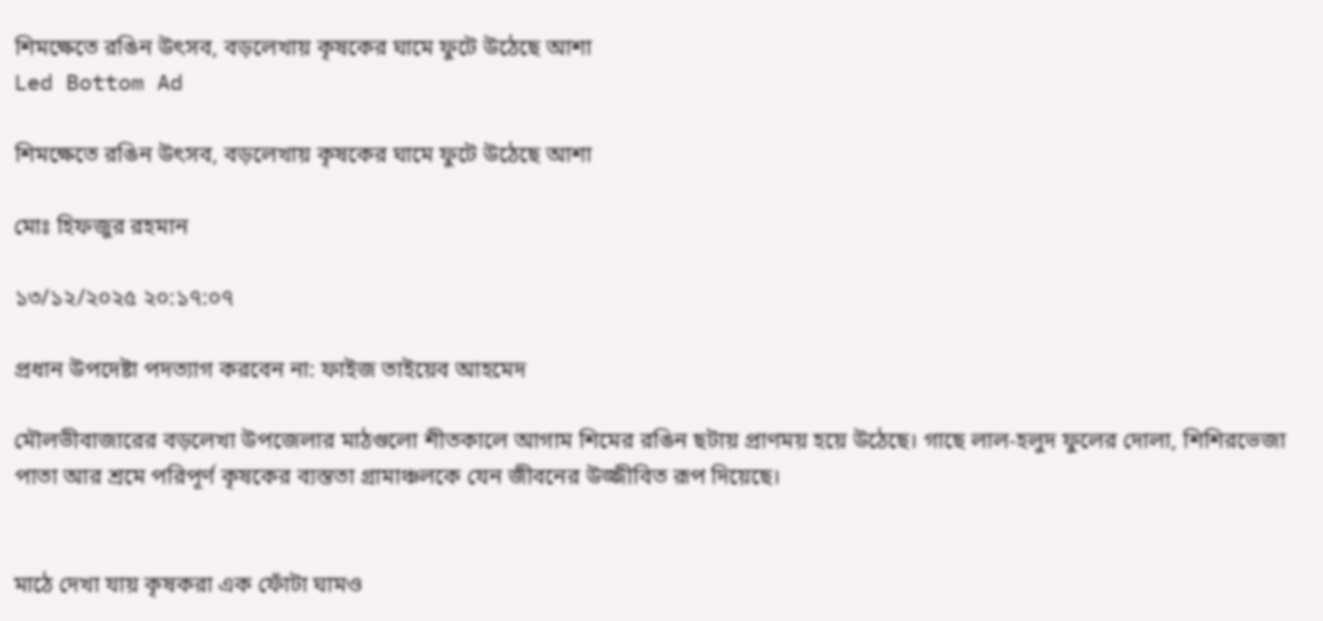শিমক্ষেতে রঙিন উৎসব, বড়লেখায় কৃষকের ঘামে ফুটে উঠেছে আশা
Led Bottom Ad

শিমক্ষেতে রঙিন উৎসব, বড়লেখায় কৃষকের ঘামে ফুটে উঠেছে আশা

মোঃ হিফজুর রহমান

১৩/১২/২০২৫ ২০:১৭:০৭

প্রধান উপদেষ্টা পদত্যাগ করবেন না: ফাইজ তাইয়েব আহমেদ

মৌলভীবাজারের বড়লেখা উপজেলার মাঠগুলো শীতকালে আগাম শিমের রঙিন ছটায় প্রাণময় হয়ে উঠেছে। গাছে লাল-হলুদ ফুলের দোলা, শিশিরভেজা পাতা আর শ্রমে পরিপূর্ণ কৃষকের ব্যস্ততা গ্রামাঞ্চলকে যেন জীবনের উজ্জীবিত রূপ দিয়েছে।


মাঠে দেখা যায় কৃষকরা এক ফোঁটা ঘামও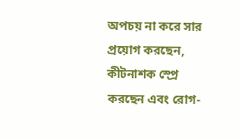অপচয় না করে সার প্রয়োগ করছেন, কীটনাশক স্প্রে করছেন এবং রোগ-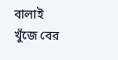বালাই খুঁজে বের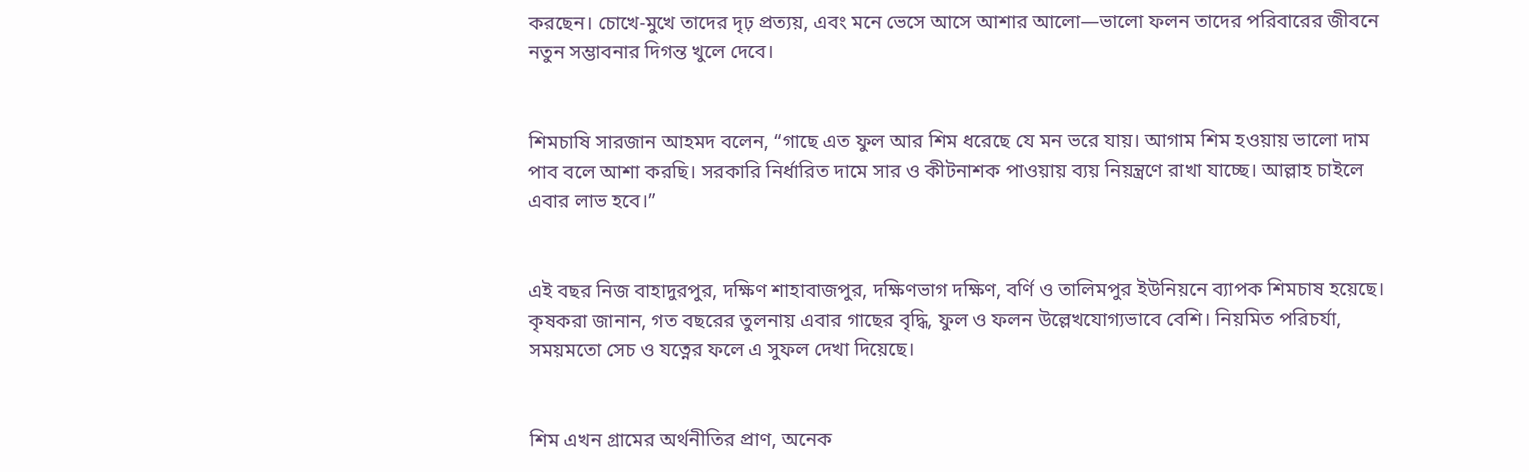করছেন। চোখে-মুখে তাদের দৃঢ় প্রত্যয়, এবং মনে ভেসে আসে আশার আলো—ভালো ফলন তাদের পরিবারের জীবনে নতুন সম্ভাবনার দিগন্ত খুলে দেবে।


শিমচাষি সারজান আহমদ বলেন, “গাছে এত ফুল আর শিম ধরেছে যে মন ভরে যায়। আগাম শিম হওয়ায় ভালো দাম পাব বলে আশা করছি। সরকারি নির্ধারিত দামে সার ও কীটনাশক পাওয়ায় ব্যয় নিয়ন্ত্রণে রাখা যাচ্ছে। আল্লাহ চাইলে এবার লাভ হবে।”


এই বছর নিজ বাহাদুরপুর, দক্ষিণ শাহাবাজপুর, দক্ষিণভাগ দক্ষিণ, বর্ণি ও তালিমপুর ইউনিয়নে ব্যাপক শিমচাষ হয়েছে। কৃষকরা জানান, গত বছরের তুলনায় এবার গাছের বৃদ্ধি, ফুল ও ফলন উল্লেখযোগ্যভাবে বেশি। নিয়মিত পরিচর্যা, সময়মতো সেচ ও যত্নের ফলে এ সুফল দেখা দিয়েছে।


শিম এখন গ্রামের অর্থনীতির প্রাণ, অনেক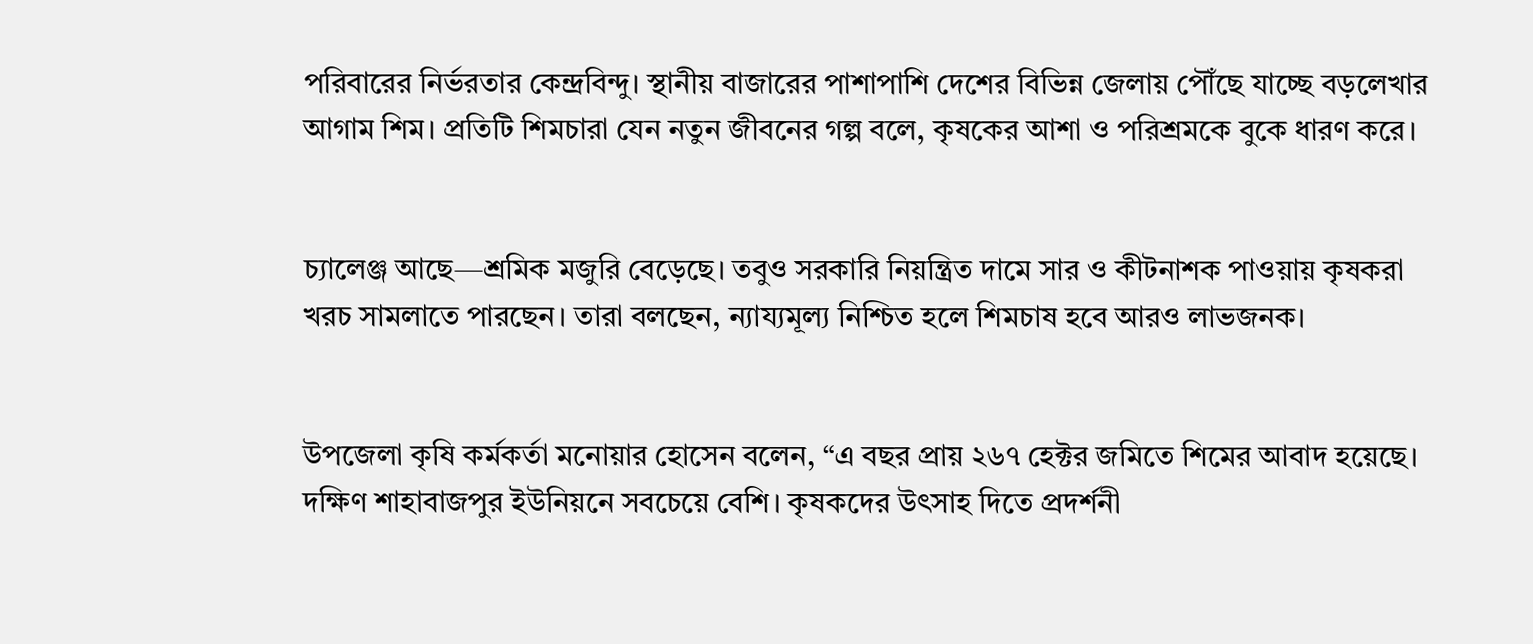পরিবারের নির্ভরতার কেন্দ্রবিন্দু। স্থানীয় বাজারের পাশাপাশি দেশের বিভিন্ন জেলায় পৌঁছে যাচ্ছে বড়লেখার আগাম শিম। প্রতিটি শিমচারা যেন নতুন জীবনের গল্প বলে, কৃষকের আশা ও পরিশ্রমকে বুকে ধারণ করে।


চ্যালেঞ্জ আছে—শ্রমিক মজুরি বেড়েছে। তবুও সরকারি নিয়ন্ত্রিত দামে সার ও কীটনাশক পাওয়ায় কৃষকরা খরচ সামলাতে পারছেন। তারা বলছেন, ন্যায্যমূল্য নিশ্চিত হলে শিমচাষ হবে আরও লাভজনক।


উপজেলা কৃষি কর্মকর্তা মনোয়ার হোসেন বলেন, “এ বছর প্রায় ২৬৭ হেক্টর জমিতে শিমের আবাদ হয়েছে। দক্ষিণ শাহাবাজপুর ইউনিয়নে সবচেয়ে বেশি। কৃষকদের উৎসাহ দিতে প্রদর্শনী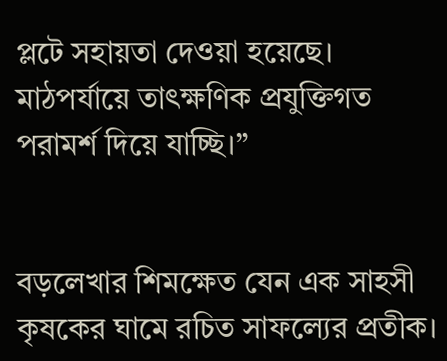প্লটে সহায়তা দেওয়া হয়েছে। মাঠপর্যায়ে তাৎক্ষণিক প্রযুক্তিগত পরামর্শ দিয়ে যাচ্ছি।”


বড়লেখার শিমক্ষেত যেন এক সাহসী কৃষকের ঘামে রচিত সাফল্যের প্রতীক।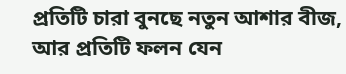প্রতিটি চারা বুনছে নতুন আশার বীজ, আর প্রতিটি ফলন যেন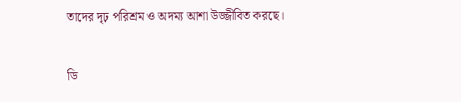তাদের দৃঢ় পরিশ্রম ও অদম্য আশা উজ্জীবিত করছে।

ডি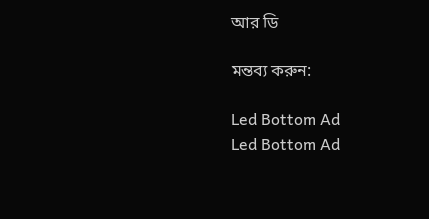আর ডি

মন্তব্য করুন:

Led Bottom Ad
Led Bottom Ad